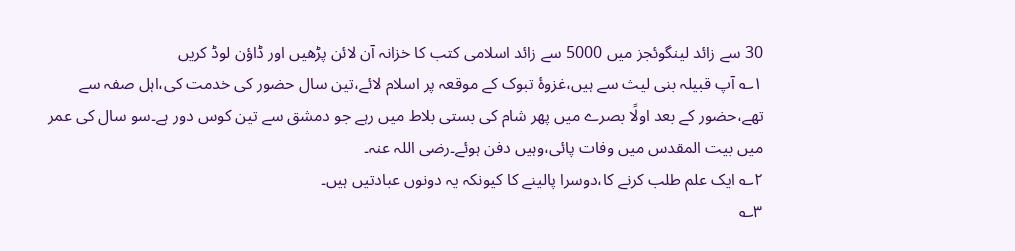30 سے زائد لینگوئجز میں 5000 سے زائد اسلامی کتب کا خزانہ آن لائن پڑھیں اور ڈاؤن لوڈ کریں
۱؎ آپ قبیلہ بنی لیث سے ہیں،غزوۂ تبوک کے موقعہ پر اسلام لائے،تین سال حضور کی خدمت کی،اہل صفہ سے تھے،حضور کے بعد اولًا بصرے میں پھر شام کی بستی بلاط میں رہے جو دمشق سے تین کوس دور ہے۔سو سال کی عمر میں بیت المقدس میں وفات پائی،وہیں دفن ہوئے۔رضی اللہ عنہ۔
۲؎ ایک علم طلب کرنے کا،دوسرا پالینے کا کیونکہ یہ دونوں عبادتیں ہیں۔
۳؎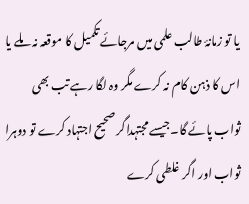یا تو زمانۂ طالب علمی میں مرجائے تکمیل کا موقعہ نہ ملے یا اس کا ذہن کام نہ کرے مگر وہ لگا رہے تب بھی ثواب پائے گا۔جیسے مجتہداگر صحیح اجتہاد کرے تو دوہرا ثواب اور اگر غلطی کرے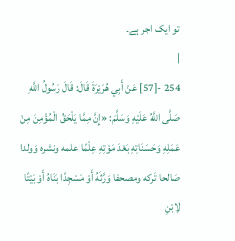تو ایک اجر ہے۔
|
254 -[57] عَنْ أَبِي هُرَيْرَةَ قَالَ: قَالَ رَسُولُ اللَّهِ صَلَّى اللَّهُ عَلَيْهِ وَسَلَّمَ: «إِنَّ مِمَّا يَلْحَقُ الْمُؤْمِنَ مِنْ عَمَلِهِ وَحَسَنَاتِهِ بَعْدَ مَوْتِهِ عِلْمًا علمه ونشره وَولدا صَالحا تَركه ومصحفا وَرَّثَهُ أَوْ مَسْجِدًا بَنَاهُ أَوْ بَيْتًا لِابْنِ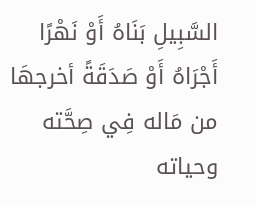السَّبِيلِ بَنَاهُ أَوْ نَهْرًا أَجْرَاهُ أَوْ صَدَقَةً أخرجهَا من مَاله فِي صِحَّته وحياته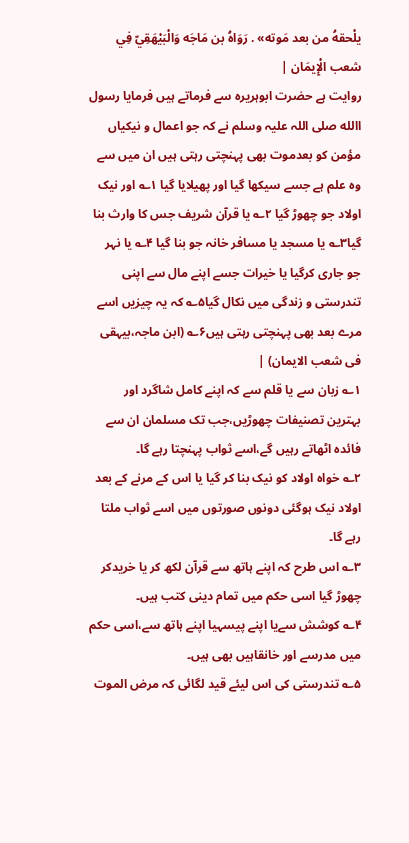يلْحقهُ من بعد مَوته» . رَوَاهُ بن مَاجَه وَالْبَيْهَقِيّ فِي شعب الْإِيمَان |
روایت ہے حضرت ابوہریرہ سے فرماتے ہیں فرمایا رسول االله صلی اللہ علیہ وسلم نے کہ جو اعمال و نیکیاں مؤمن کو بعدموت بھی پہنچتی رہتی ہیں ان میں سے وہ علم ہے جسے سیکھا گیا اور پھیلایا گیا ۱؎ اور نیک اولاد جو چھوڑ گیا ۲؎ یا قرآن شریف جس کا وارث بنا گیا۳؎ یا مسجد یا مسافر خانہ جو بنا گیا ۴؎ یا نہر جو جاری کرگیا یا خیرات جسے اپنے مال سے اپنی تندرستی و زندگی میں نکال گیا۵؎ کہ یہ چیزیں اسے مرے بعد بھی پہنچتی رہتی ہیں۶؎ (ابن ماجہ،بیہقی فی شعب الایمان) |
۱؎ زبان سے یا قلم سے کہ اپنے کامل شاگرد اور بہترین تصنیفات چھوڑیں،جب تک مسلمان ان سے فائدہ اٹھاتے رہیں گے،اسے ثواب پہنچتا رہے گا۔
۲؎ خواہ اولاد کو نیک بنا کر گیا یا اس کے مرنے کے بعد اولاد نیک ہوگئی دونوں صورتوں میں اسے ثواب ملتا رہے گا۔
۳؎ اس طرح کہ اپنے ہاتھ سے قرآن لکھ کر یا خریدکر چھوڑ گیا اسی حکم میں تمام دینی کتب ہیں۔
۴؎ کوشش سےیا اپنے پیسہیا اپنے ہاتھ سے،اسی حکم میں مدرسے اور خانقاہیں بھی ہیں۔
۵؎ تندرستی کی اس لیئے قید لگائی کہ مرض الموت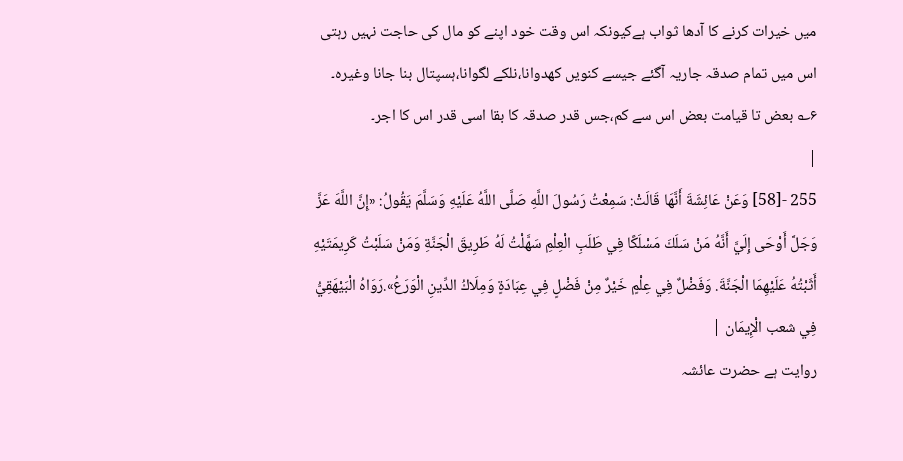میں خیرات کرنے کا آدھا ثواب ہےکیونکہ اس وقت خود اپنے کو مال کی حاجت نہیں رہتی اس میں تمام صدقہ جاریہ آگئے جیسے کنویں کھدوانا،نلکے لگوانا،ہسپتال بنا جانا وغیرہ۔
۶؎ بعض تا قیامت بعض اس سے کم،جس قدر صدقہ کا بقا اسی قدر اس کا اجر۔
|
255 -[58] وَعَنْ عَائِشَةَ أَنَّهَا قَالَتْ: سَمِعْتُ رَسُولَ اللَّهِ صَلَّى اللَّهُ عَلَيْهِ وَسَلَّمَ يَقُولُ: «إِنَّ اللَّهَ عَزَّ وَجَلَّ أَوْحَى إِلَيَّ أَنَّهُ مَنْ سَلَكَ مَسْلَكًا فِي طَلَبِ الْعِلْمِ سَهَّلْتُ لَهُ طَرِيقَ الْجَنَّةِ وَمَنْ سَلَبْتُ كَرِيمَتَيْهِ أَثَبْتُهُ عَلَيْهِمَا الْجَنَّةَ. وَفَضْلٌ فِي عِلْمٍ خَيْرٌ مِنْ فَضْلٍ فِي عِبَادَةٍ وَمِلَاكُ الدِّينِ الْوَرَعُ».رَوَاهُ الْبَيْهَقِيُّ فِي شعب الْإِيمَان |
روایت ہے حضرت عائشہ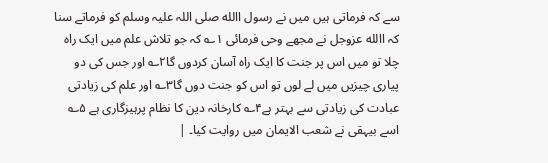سے کہ فرماتی ہیں میں نے رسول االله صلی اللہ علیہ وسلم کو فرماتے سنا کہ االله عزوجل نے مجھے وحی فرمائی ۱؎ کہ جو تلاش علم میں ایک راہ چلا تو میں اس پر جنت کا ایک راہ آسان کردوں گا۲؎ اور جس کی دو پیاری چیزیں میں لے لوں تو اس کو جنت دوں گا۳؎ اور علم کی زیادتی عبادت کی زیادتی سے بہتر ہے۴؎ کارخانہ دین کا نظام پرہیزگاری ہے ۵؎ اسے بیہقی نے شعب الایمان میں روایت کیا۔ |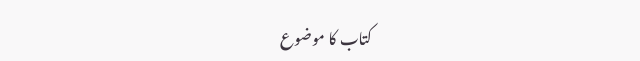کتاب کا موضوع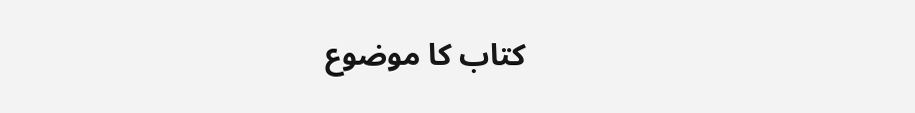کتاب کا موضوع